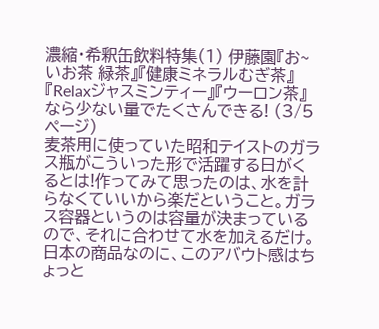濃縮・希釈缶飲料特集(1) 伊藤園『お~いお茶 緑茶』『健康ミネラルむぎ茶』『Relaxジャスミンティー』『ウーロン茶』なら少ない量でたくさんできる! (3/5ページ)
麦茶用に使っていた昭和テイストのガラス瓶がこういった形で活躍する日がくるとは!作ってみて思ったのは、水を計らなくていいから楽だということ。ガラス容器というのは容量が決まっているので、それに合わせて水を加えるだけ。日本の商品なのに、このアバウト感はちょっと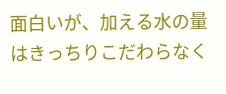面白いが、加える水の量はきっちりこだわらなく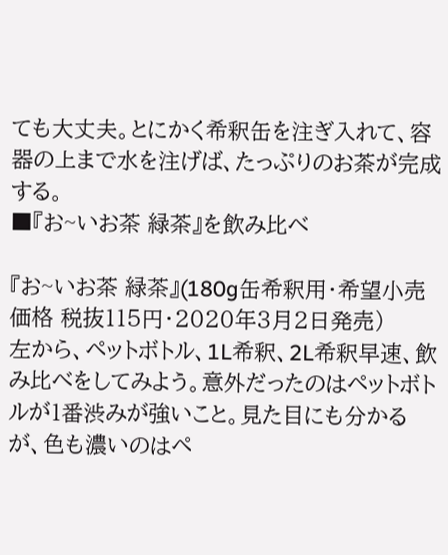ても大丈夫。とにかく希釈缶を注ぎ入れて、容器の上まで水を注げば、たっぷりのお茶が完成する。
■『お~いお茶 緑茶』を飲み比べ

『お~いお茶 緑茶』(180g缶希釈用・希望小売価格 税抜115円・2020年3月2日発売)
左から、ペットボトル、1L希釈、2L希釈早速、飲み比べをしてみよう。意外だったのはペットボトルが1番渋みが強いこと。見た目にも分かるが、色も濃いのはペ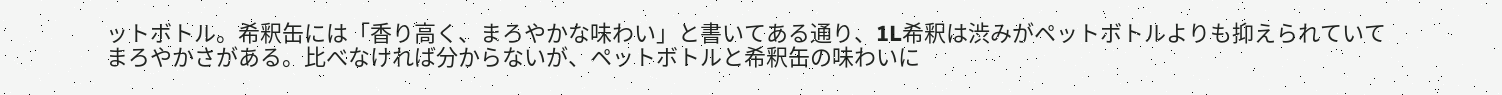ットボトル。希釈缶には「香り高く、まろやかな味わい」と書いてある通り、1L希釈は渋みがペットボトルよりも抑えられていてまろやかさがある。比べなければ分からないが、ペットボトルと希釈缶の味わいに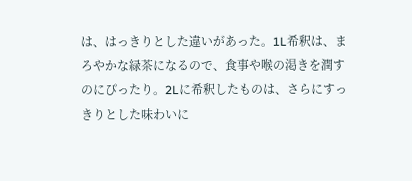は、はっきりとした違いがあった。1L希釈は、まろやかな緑茶になるので、食事や喉の渇きを潤すのにぴったり。2Lに希釈したものは、さらにすっきりとした味わいに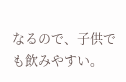なるので、子供でも飲みやすい。